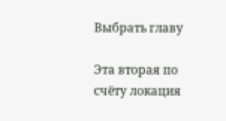Выбрать главу

Эта вторая по счёту локация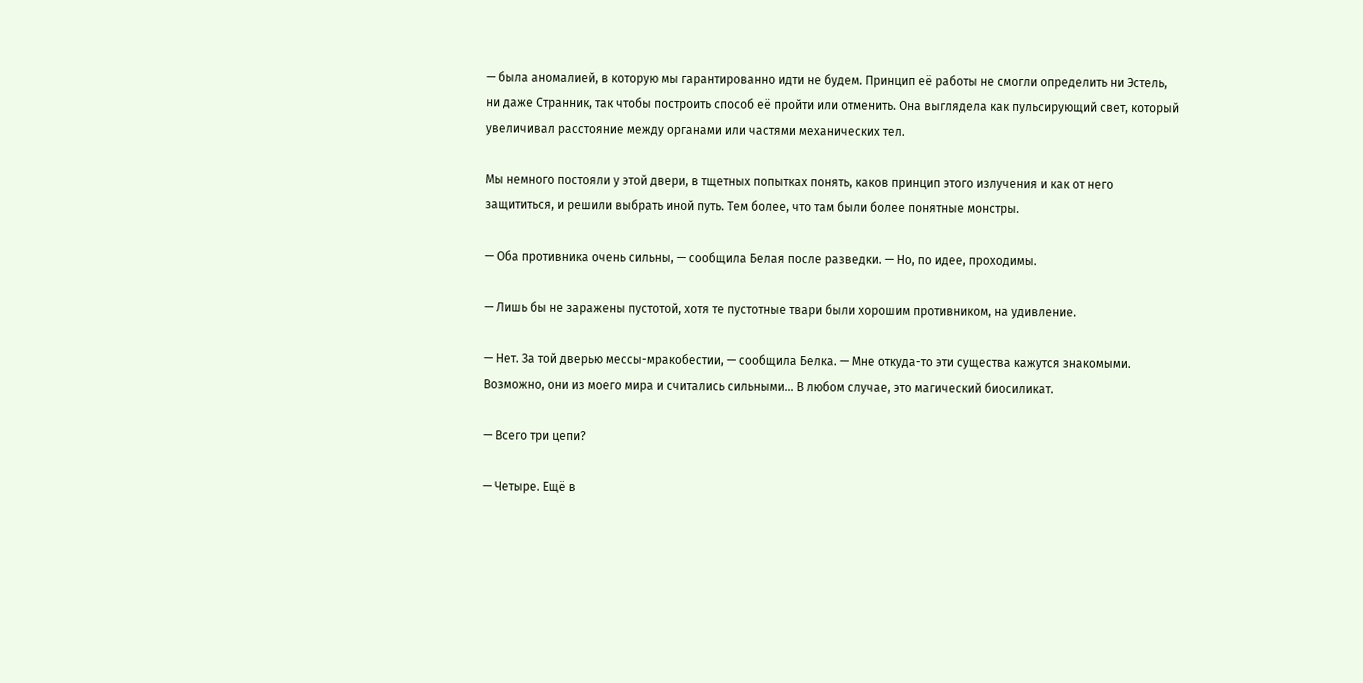— была аномалией, в которую мы гарантированно идти не будем. Принцип её работы не смогли определить ни Эстель, ни даже Странник, так чтобы построить способ её пройти или отменить. Она выглядела как пульсирующий свет, который увеличивал расстояние между органами или частями механических тел.

Мы немного постояли у этой двери, в тщетных попытках понять, каков принцип этого излучения и как от него защититься, и решили выбрать иной путь. Тем более, что там были более понятные монстры.

— Оба противника очень сильны, — сообщила Белая после разведки. — Но, по идее, проходимы.

— Лишь бы не заражены пустотой, хотя те пустотные твари были хорошим противником, на удивление.

— Нет. За той дверью мессы-мракобестии, — сообщила Белка. — Мне откуда-то эти существа кажутся знакомыми. Возможно, они из моего мира и считались сильными… В любом случае, это магический биосиликат.

— Всего три цепи?

— Четыре. Ещё в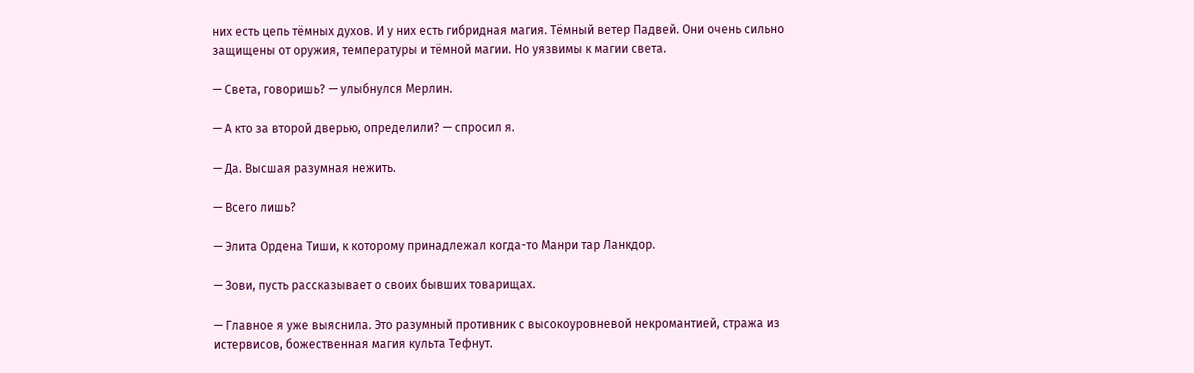них есть цепь тёмных духов. И у них есть гибридная магия. Тёмный ветер Падвей. Они очень сильно защищены от оружия, температуры и тёмной магии. Но уязвимы к магии света.

— Света, говоришь? — улыбнулся Мерлин.

— А кто за второй дверью, определили? — спросил я.

— Да. Высшая разумная нежить.

— Всего лишь?

— Элита Ордена Тиши, к которому принадлежал когда-то Манри тар Ланкдор.

— Зови, пусть рассказывает о своих бывших товарищах.

— Главное я уже выяснила. Это разумный противник с высокоуровневой некромантией, стража из истервисов, божественная магия культа Тефнут.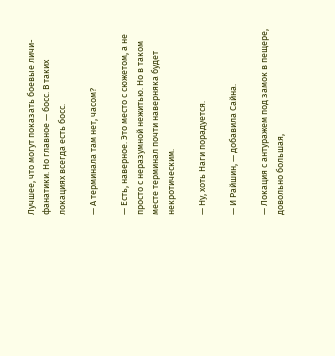Лучшее, что могут показать боевые личи-фанатики. Но главное — босс. В таких локациях всегда есть босс.

— А терминала там нет, часом?

— Есть, наверное. Это место с сюжетом, а не просто с неразумной нежитью. Но в таком месте терминал почти наверняка будет некротическим.

— Ну, хоть Наги порадуется.

— И Райшин, — добавила Сайна.

— Локация с антуражем под замок в пещере, довольно большая,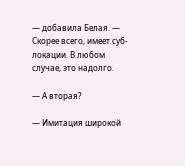— добавила Белая. — Скорее всего, имеет суб-локации. В любом случае, это надолго.

— А вторая?

— Имитация широкой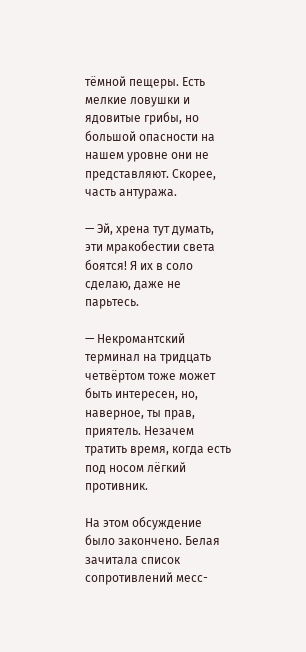тёмной пещеры. Есть мелкие ловушки и ядовитые грибы, но большой опасности на нашем уровне они не представляют. Скорее, часть антуража.

— Эй, хрена тут думать, эти мракобестии света боятся! Я их в соло сделаю, даже не парьтесь.

— Некромантский терминал на тридцать четвёртом тоже может быть интересен, но, наверное, ты прав, приятель. Незачем тратить время, когда есть под носом лёгкий противник.

На этом обсуждение было закончено. Белая зачитала список сопротивлений месс-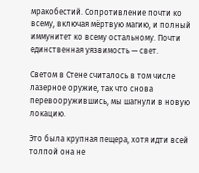мракобестий. Сопротивление почти ко всему, включая мёртвую магию, и полный иммунитет ко всему остальному. Почти единственная уязвимость — свет.

Светом в Стене считалось в том числе лазерное оружие, так что снова перевооружившись, мы шагнули в новую локацию.

Это была крупная пещера, хотя идти всей толпой она не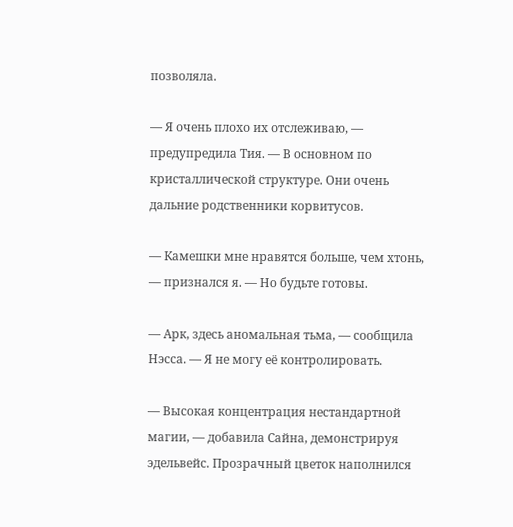позволяла.

— Я очень плохо их отслеживаю, — предупредила Тия. — В основном по кристаллической структуре. Они очень дальние родственники корвитусов.

— Камешки мне нравятся больше, чем хтонь, — признался я. — Но будьте готовы.

— Арк, здесь аномальная тьма, — сообщила Нэсса. — Я не могу её контролировать.

— Высокая концентрация нестандартной магии, — добавила Сайна, демонстрируя эдельвейс. Прозрачный цветок наполнился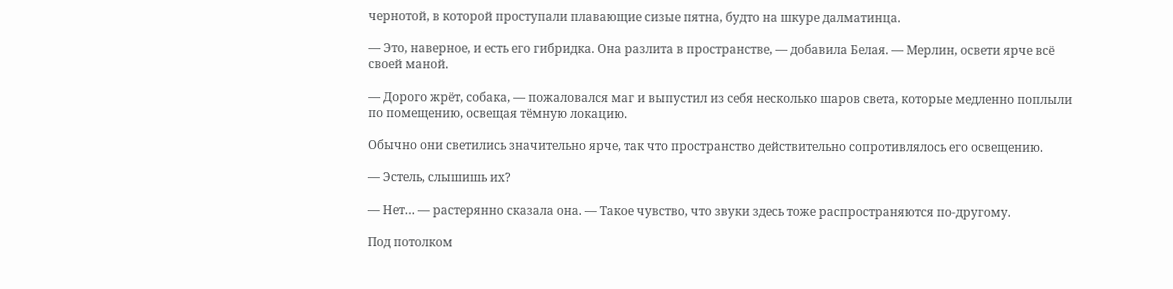чернотой, в которой проступали плавающие сизые пятна, будто на шкуре далматинца.

— Это, наверное, и есть его гибридка. Она разлита в пространстве, — добавила Белая. — Мерлин, освети ярче всё своей маной.

— Дорого жрёт, собака, — пожаловался маг и выпустил из себя несколько шаров света, которые медленно поплыли по помещению, освещая тёмную локацию.

Обычно они светились значительно ярче, так что пространство действительно сопротивлялось его освещению.

— Эстель, слышишь их?

— Нет… — растерянно сказала она. — Такое чувство, что звуки здесь тоже распространяются по-другому.

Под потолком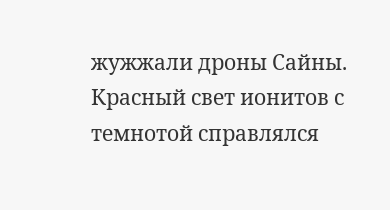жужжали дроны Сайны. Красный свет ионитов с темнотой справлялся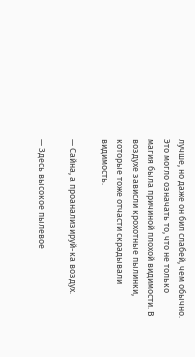лучше, но даже он бил слабей, чем обычно. Это могло означать то, что не только магия была причиной плохой видимости. В воздухе зависли крохотные пылинки, которые тоже отчасти скрадывали видимость.

— Сайна, а проанализируй-ка воздух.

— Здесь высокое пылевое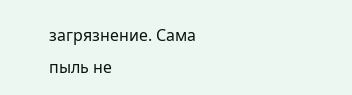загрязнение. Сама пыль не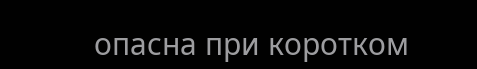опасна при коротком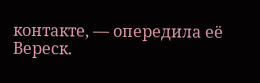контакте, — опередила её Вереск.